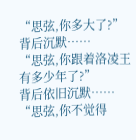“思弦,你多大了?”
背后沉默……
“思弦,你跟着洛凌王有多少年了?”
背后依旧沉默……
“思弦,你不觉得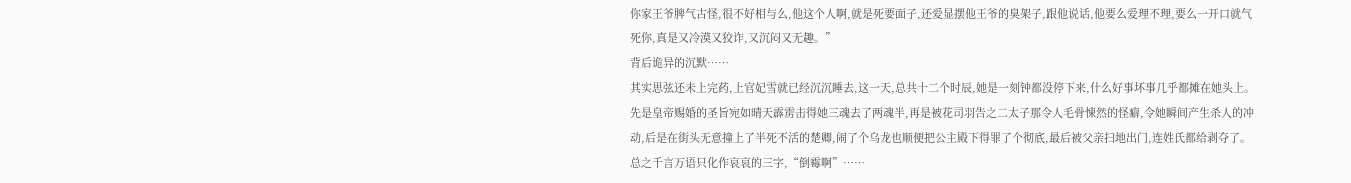你家王爷脾气古怪,很不好相与么,他这个人啊,就是死要面子,还爱显摆他王爷的臭架子,跟他说话,他要么爱理不理,要么一开口就气死你,真是又冷漠又狡诈,又沉闷又无趣。”
背后诡异的沉默……
其实思弦还未上完药,上官妃雪就已经沉沉睡去,这一天,总共十二个时辰,她是一刻钟都没停下来,什么好事坏事几乎都摊在她头上。
先是皇帝赐婚的圣旨宛如晴天霹雳击得她三魂去了两魂半,再是被花司羽告之二太子那令人毛骨悚然的怪癖,令她瞬间产生杀人的冲动,后是在街头无意撞上了半死不活的楚卿,闹了个乌龙也顺便把公主殿下得罪了个彻底,最后被父亲扫地出门,连姓氏都给剥夺了。
总之千言万语只化作哀哀的三字,“倒霉啊”……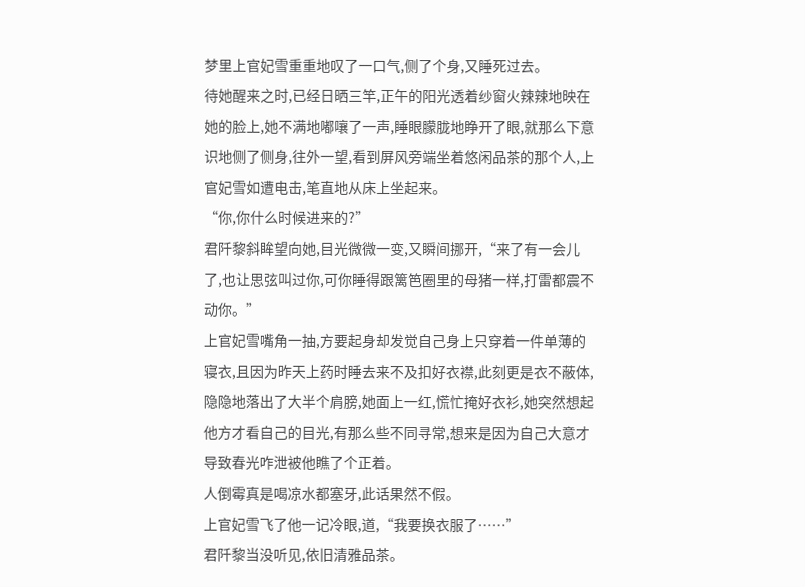梦里上官妃雪重重地叹了一口气,侧了个身,又睡死过去。
待她醒来之时,已经日晒三竿,正午的阳光透着纱窗火辣辣地映在她的脸上,她不满地嘟嚷了一声,睡眼朦胧地睁开了眼,就那么下意识地侧了侧身,往外一望,看到屏风旁端坐着悠闲品茶的那个人,上官妃雪如遭电击,笔直地从床上坐起来。
“你,你什么时候进来的?”
君阡黎斜眸望向她,目光微微一变,又瞬间挪开,“来了有一会儿了,也让思弦叫过你,可你睡得跟篱笆圈里的母猪一样,打雷都震不动你。”
上官妃雪嘴角一抽,方要起身却发觉自己身上只穿着一件单薄的寝衣,且因为昨天上药时睡去来不及扣好衣襟,此刻更是衣不蔽体,隐隐地落出了大半个肩膀,她面上一红,慌忙掩好衣衫,她突然想起他方才看自己的目光,有那么些不同寻常,想来是因为自己大意才导致春光咋泄被他瞧了个正着。
人倒霉真是喝凉水都塞牙,此话果然不假。
上官妃雪飞了他一记冷眼,道,“我要换衣服了……”
君阡黎当没听见,依旧清雅品茶。